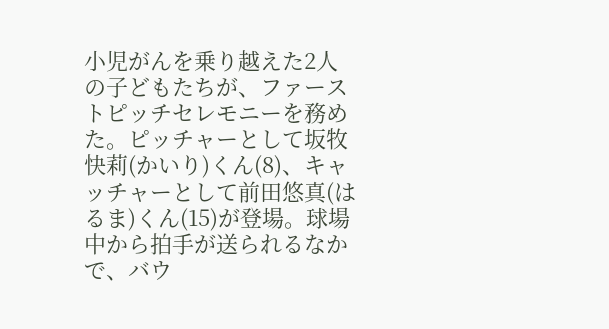小児がんを乗り越えた2人の子どもたちが、ファーストピッチセレモニーを務めた。ピッチャーとして坂牧快莉(かいり)くん(8)、キャッチャーとして前田悠真(はるま)くん(15)が登場。球場中から拍手が送られるなかで、バウ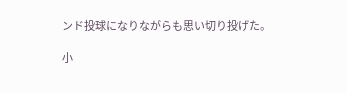ンド投球になりながらも思い切り投げた。

小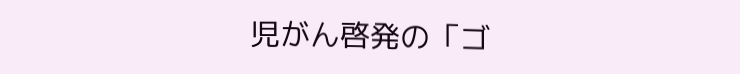児がん啓発の「ゴ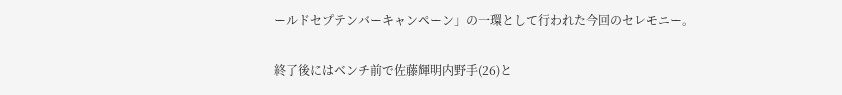ールドセプテンバーキャンペーン」の一環として行われた今回のセレモニー。

終了後にはベンチ前で佐藤輝明内野手(26)と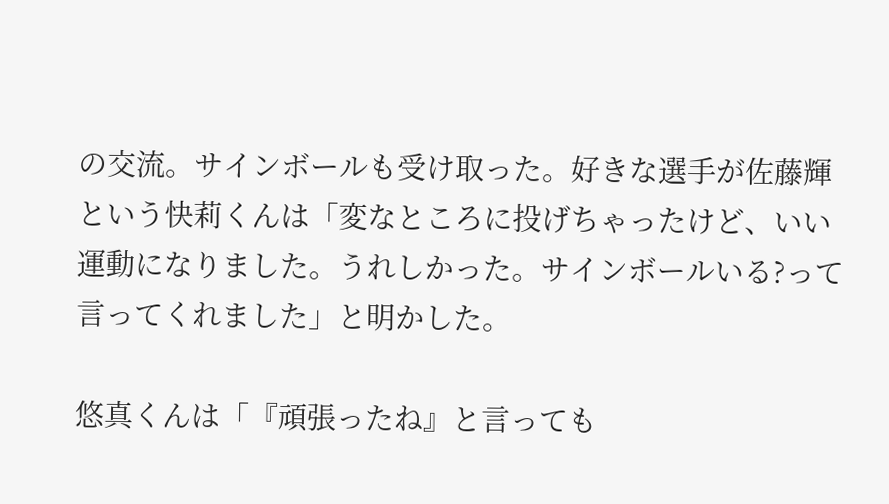の交流。サインボールも受け取った。好きな選手が佐藤輝という快莉くんは「変なところに投げちゃったけど、いい運動になりました。うれしかった。サインボールいる?って言ってくれました」と明かした。

悠真くんは「『頑張ったね』と言っても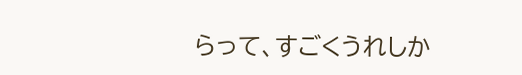らって、すごくうれしか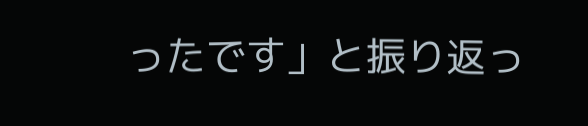ったです」と振り返っ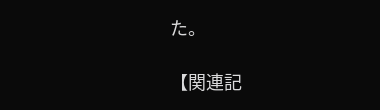た。

【関連記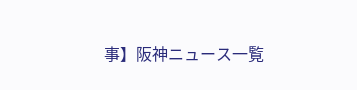事】阪神ニュース一覧